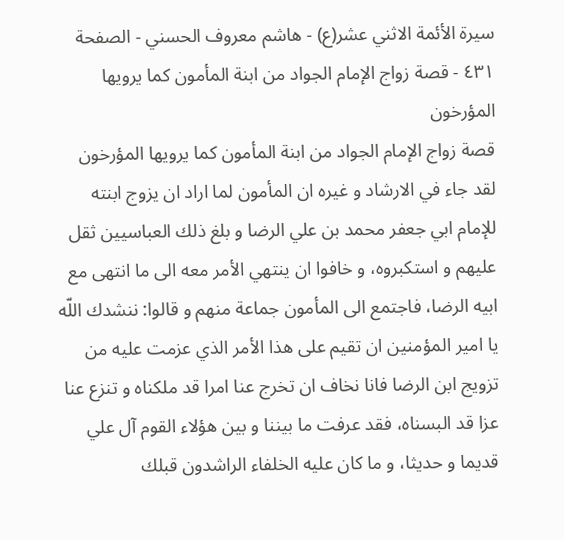سيرة الأئمة الاثني عشر(ع) - هاشم معروف الحسني - الصفحة ٤٣١ - قصة زواج الإمام الجواد من ابنة المأمون كما يرويها المؤرخون
قصة زواج الإمام الجواد من ابنة المأمون كما يرويها المؤرخون
لقد جاء في الارشاد و غيره ان المأمون لما اراد ان يزوج ابنته للإمام ابي جعفر محمد بن علي الرضا و بلغ ذلك العباسيين ثقل عليهم و استكبروه، و خافوا ان ينتهي الأمر معه الى ما انتهى مع ابيه الرضا، فاجتمع الى المأمون جماعة منهم و قالوا: ننشدك اللّه يا امير المؤمنين ان تقيم على هذا الأمر الذي عزمت عليه من تزويج ابن الرضا فانا نخاف ان تخرج عنا امرا قد ملكناه و تنزع عنا عزا قد البسناه، فقد عرفت ما بيننا و بين هؤلاء القوم آل علي قديما و حديثا، و ما كان عليه الخلفاء الراشدون قبلك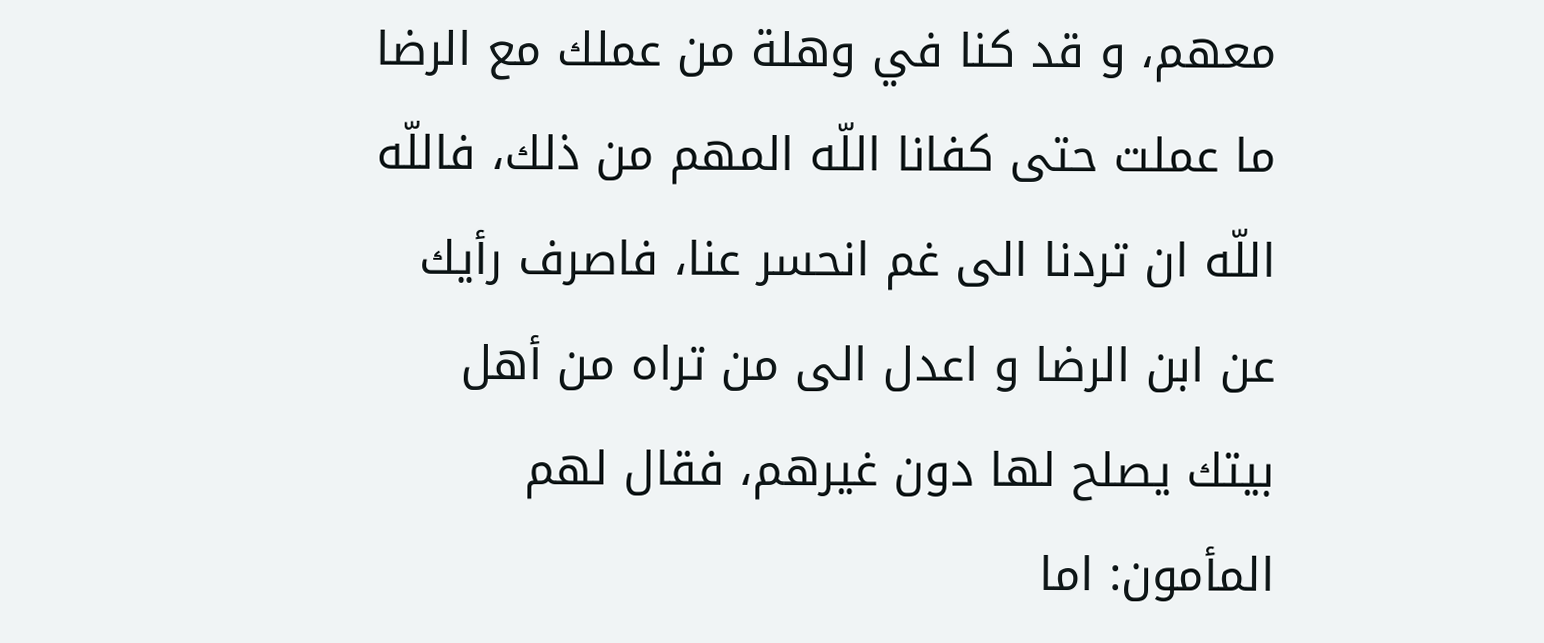معهم، و قد كنا في وهلة من عملك مع الرضا ما عملت حتى كفانا اللّه المهم من ذلك، فاللّه اللّه ان تردنا الى غم انحسر عنا، فاصرف رأيك عن ابن الرضا و اعدل الى من تراه من أهل بيتك يصلح لها دون غيرهم، فقال لهم المأمون: اما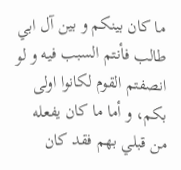ما كان بينكم و بين آل ابي طالب فأنتم السبب فيه و لو انصفتم القوم لكانوا اولى بكم، و أما ما كان يفعله من قبلي بهم فقد كان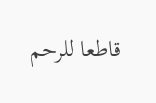قاطعا للرحم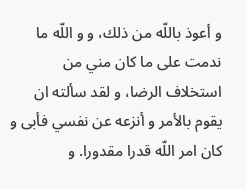و أعوذ باللّه من ذلك، و و اللّه ما ندمت على ما كان مني من استخلاف الرضا، و لقد سألته ان يقوم بالأمر و أنزعه عن نفسي فأبى و كان امر اللّه قدرا مقدورا. و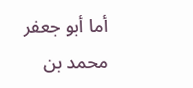أما أبو جعفر محمد بن